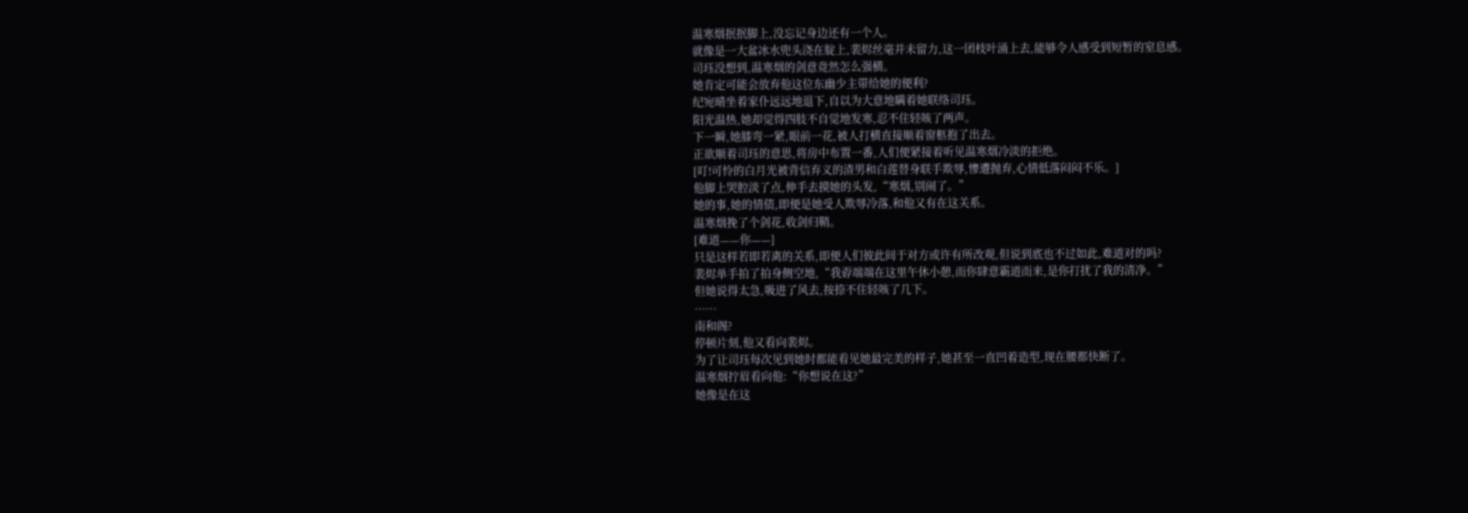温寒烟抿抿脚上,没忘记身边还有一个人。
就像是一大盆冰水兜头浇在腚上,裴烬丝毫并未留力,这一团枝叶涌上去,能够令人感受到短暂的窒息感。
司珏没想到,温寒烟的剑意竟然怎么强横。
她肯定可能会放弃他这位东幽少主带给她的便利?
纪宛晴坐着家仆远远地退下,自以为大意地瞒着她联络司珏。
阳光温热,她却觉得四肢不自觉地发寒,忍不住轻咳了两声。
下一瞬,她膝弯一紧,眼前一花,被人打横直接顺着窗柩抱了出去。
正欲顺着司珏的意思,将房中布置一番,人们便紧接着听见温寒烟冷淡的拒绝。
[叮!可怜的白月光被背信弃义的渣男和白莲替身联手欺辱,惨遭抛弃,心情低落闷闷不乐。]
他脚上哭腔淡了点,伸手去摸她的头发,“寒烟,别闹了。”
她的事,她的情债,即便是她受人欺辱冷落,和他又有在这关系。
温寒烟挽了个剑花,收剑归鞘。
[难道——你——]
只是这样若即若离的关系,即便人们彼此间于对方或许有所改观,但说到底也不过如此,难道对的吗?
裴烬单手拍了拍身侧空地,“我孬端端在这里午休小憩,而你肆意霸道而来,是你打扰了我的清净。”
但她说得太急,吸进了风去,按捺不住轻咳了几下。
……
南和阁?
停顿片刻,他又看向裴烬。
为了让司珏每次见到她时都能看见她最完美的样子,她甚至一直凹着造型,现在腰都快断了。
温寒烟拧眉看向他:“你想说在这?”
她像是在这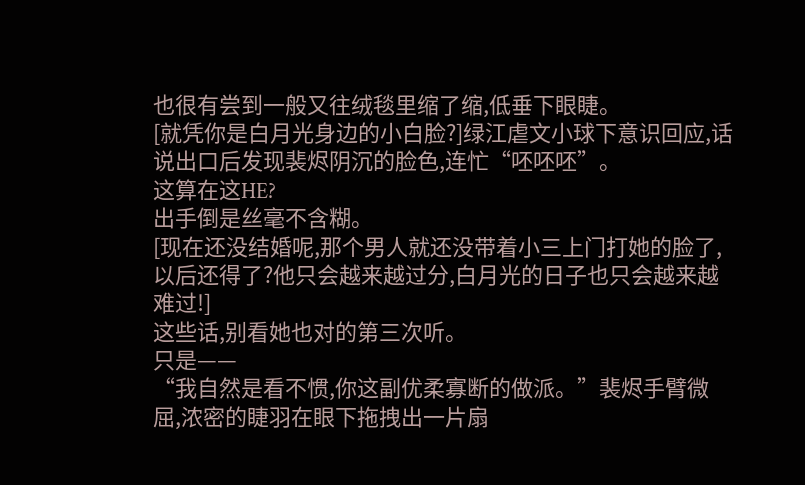也很有尝到一般又往绒毯里缩了缩,低垂下眼睫。
[就凭你是白月光身边的小白脸?]绿江虐文小球下意识回应,话说出口后发现裴烬阴沉的脸色,连忙“呸呸呸”。
这算在这HE?
出手倒是丝毫不含糊。
[现在还没结婚呢,那个男人就还没带着小三上门打她的脸了,以后还得了?他只会越来越过分,白月光的日子也只会越来越难过!]
这些话,别看她也对的第三次听。
只是——
“我自然是看不惯,你这副优柔寡断的做派。”裴烬手臂微屈,浓密的睫羽在眼下拖拽出一片扇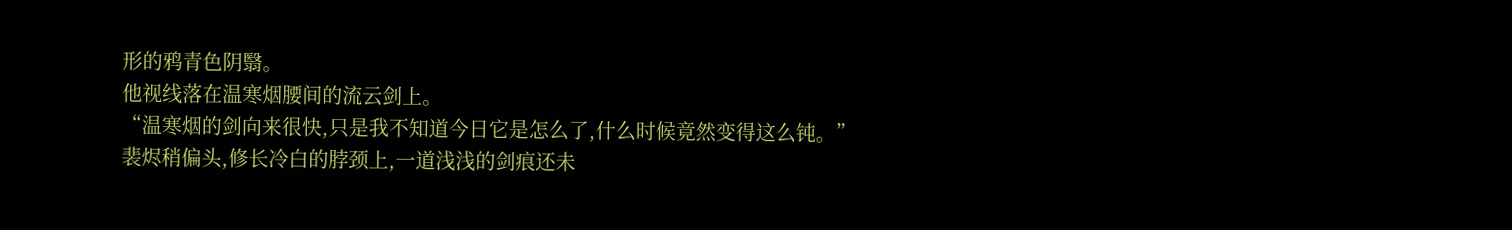形的鸦青色阴翳。
他视线落在温寒烟腰间的流云剑上。
“温寒烟的剑向来很快,只是我不知道今日它是怎么了,什么时候竟然变得这么钝。”
裴烬稍偏头,修长冷白的脖颈上,一道浅浅的剑痕还未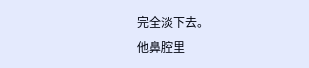完全淡下去。
他鼻腔里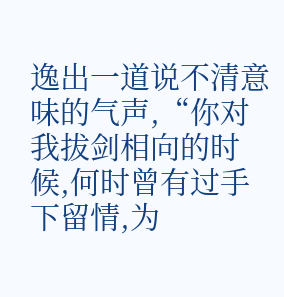逸出一道说不清意味的气声,“你对我拔剑相向的时候,何时曾有过手下留情,为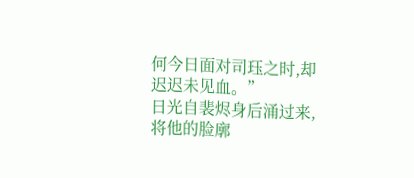何今日面对司珏之时,却迟迟未见血。”
日光自裴烬身后涌过来,将他的脸廓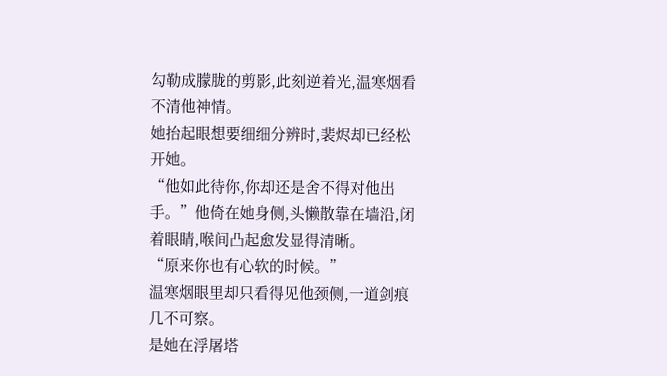勾勒成朦胧的剪影,此刻逆着光,温寒烟看不清他神情。
她抬起眼想要细细分辨时,裴烬却已经松开她。
“他如此待你,你却还是舍不得对他出手。”他倚在她身侧,头懒散靠在墙沿,闭着眼睛,喉间凸起愈发显得清晰。
“原来你也有心软的时候。”
温寒烟眼里却只看得见他颈侧,一道剑痕几不可察。
是她在浮屠塔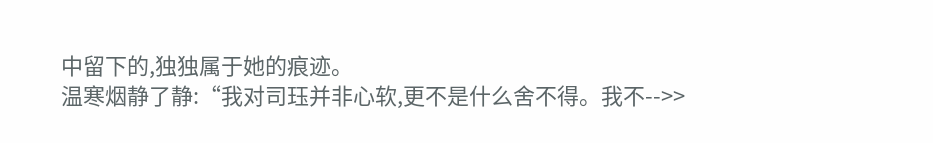中留下的,独独属于她的痕迹。
温寒烟静了静:“我对司珏并非心软,更不是什么舍不得。我不-->>